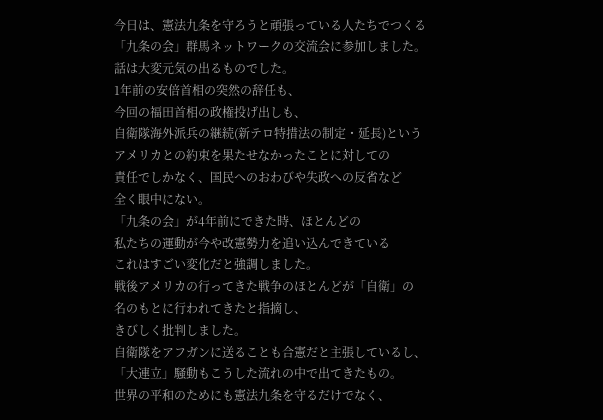今日は、憲法九条を守ろうと頑張っている人たちでつくる
「九条の会」群馬ネットワークの交流会に参加しました。
話は大変元気の出るものでした。
1年前の安倍首相の突然の辞任も、
今回の福田首相の政権投げ出しも、
自衛隊海外派兵の継続(新テロ特措法の制定・延長)という
アメリカとの約束を果たせなかったことに対しての
責任でしかなく、国民へのおわびや失政への反省など
全く眼中にない。
「九条の会」が4年前にできた時、ほとんどの
私たちの運動が今や改憲勢力を追い込んできている
これはすごい変化だと強調しました。
戦後アメリカの行ってきた戦争のほとんどが「自衛」の
名のもとに行われてきたと指摘し、
きびしく批判しました。
自衛隊をアフガンに送ることも合憲だと主張しているし、
「大連立」騒動もこうした流れの中で出てきたもの。
世界の平和のためにも憲法九条を守るだけでなく、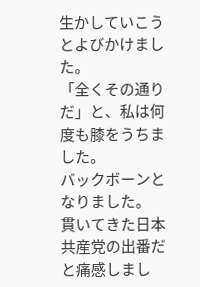生かしていこうとよびかけました。
「全くその通りだ」と、私は何度も膝をうちました。
バックボーンとなりました。
貫いてきた日本共産党の出番だと痛感しまし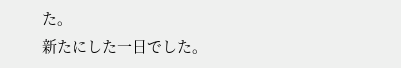た。
新たにした一日でした。